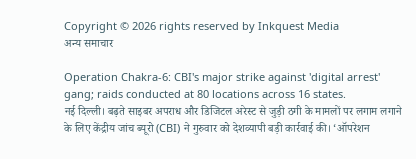Copyright © 2026 rights reserved by Inkquest Media
अन्य समाचार

Operation Chakra-6: CBI's major strike against 'digital arrest' gang; raids conducted at 80 locations across 16 states.
नई दिल्ली। बढ़ते साइबर अपराध और डिजिटल अरेस्ट से जुड़ी ठगी के मामलों पर लगाम लगाने के लिए केंद्रीय जांच ब्यूरो (CBI) ने गुरुवार को देशव्यापी बड़ी कार्रवाई की। ‘ऑपरेशन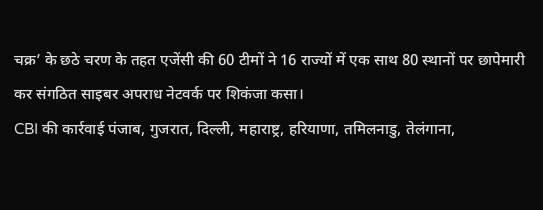चक्र’ के छठे चरण के तहत एजेंसी की 60 टीमों ने 16 राज्यों में एक साथ 80 स्थानों पर छापेमारी कर संगठित साइबर अपराध नेटवर्क पर शिकंजा कसा।
CBI की कार्रवाई पंजाब, गुजरात, दिल्ली, महाराष्ट्र, हरियाणा, तमिलनाडु, तेलंगाना,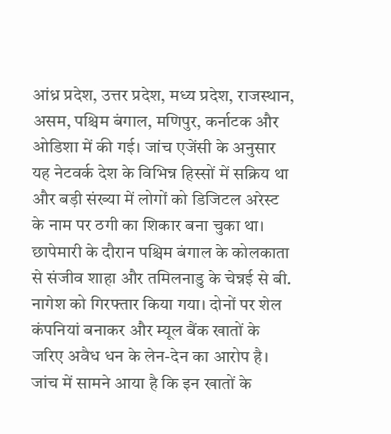आंध्र प्रदेश, उत्तर प्रदेश, मध्य प्रदेश, राजस्थान, असम, पश्चिम बंगाल, मणिपुर, कर्नाटक और ओडिशा में की गई। जांच एजेंसी के अनुसार यह नेटवर्क देश के विभिन्न हिस्सों में सक्रिय था और बड़ी संख्या में लोगों को डिजिटल अरेस्ट के नाम पर ठगी का शिकार बना चुका था।
छापेमारी के दौरान पश्चिम बंगाल के कोलकाता से संजीव शाहा और तमिलनाडु के चेन्नई से बी. नागेश को गिरफ्तार किया गया। दोनों पर शेल कंपनियां बनाकर और म्यूल बैंक खातों के जरिए अवैध धन के लेन-देन का आरोप है। जांच में सामने आया है कि इन खातों के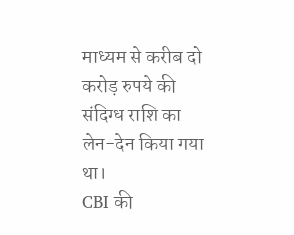माध्यम से करीब दो करोड़ रुपये की संदिग्ध राशि का लेन-देन किया गया था।
CBI की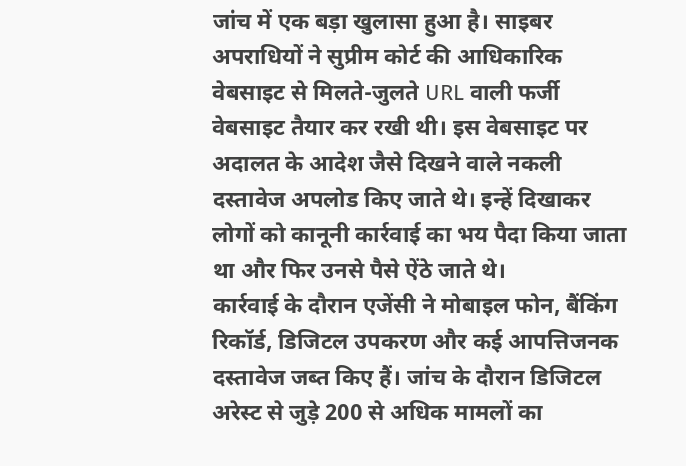जांच में एक बड़ा खुलासा हुआ है। साइबर अपराधियों ने सुप्रीम कोर्ट की आधिकारिक वेबसाइट से मिलते-जुलते URL वाली फर्जी वेबसाइट तैयार कर रखी थी। इस वेबसाइट पर अदालत के आदेश जैसे दिखने वाले नकली दस्तावेज अपलोड किए जाते थे। इन्हें दिखाकर लोगों को कानूनी कार्रवाई का भय पैदा किया जाता था और फिर उनसे पैसे ऐंठे जाते थे।
कार्रवाई के दौरान एजेंसी ने मोबाइल फोन, बैंकिंग रिकॉर्ड, डिजिटल उपकरण और कई आपत्तिजनक दस्तावेज जब्त किए हैं। जांच के दौरान डिजिटल अरेस्ट से जुड़े 200 से अधिक मामलों का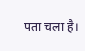पता चला है।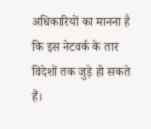अधिकारियों का मानना है कि इस नेटवर्क के तार विदेशों तक जुड़े हो सकते हैं।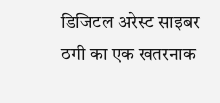डिजिटल अरेस्ट साइबर ठगी का एक खतरनाक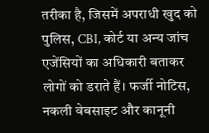तरीका है, जिसमें अपराधी खुद को पुलिस, CBI, कोर्ट या अन्य जांच एजेंसियों का अधिकारी बताकर लोगों को डराते हैं। फर्जी नोटिस, नकली वेबसाइट और कानूनी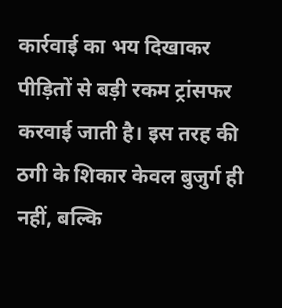कार्रवाई का भय दिखाकर पीड़ितों से बड़ी रकम ट्रांसफर करवाई जाती है। इस तरह की ठगी के शिकार केवल बुजुर्ग ही नहीं, बल्कि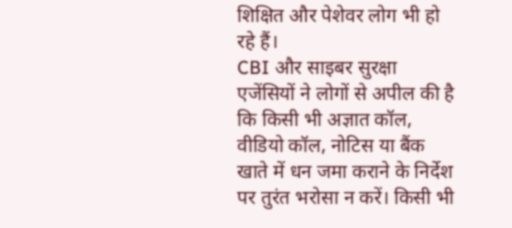शिक्षित और पेशेवर लोग भी हो रहे हैं।
CBI और साइबर सुरक्षा एजेंसियों ने लोगों से अपील की है कि किसी भी अज्ञात कॉल, वीडियो कॉल, नोटिस या बैंक खाते में धन जमा कराने के निर्देश पर तुरंत भरोसा न करें। किसी भी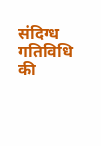संदिग्ध गतिविधि की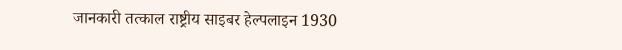जानकारी तत्काल राष्ट्रीय साइबर हेल्पलाइन 1930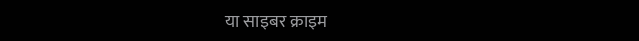या साइबर क्राइम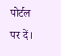पोर्टल पर दें।